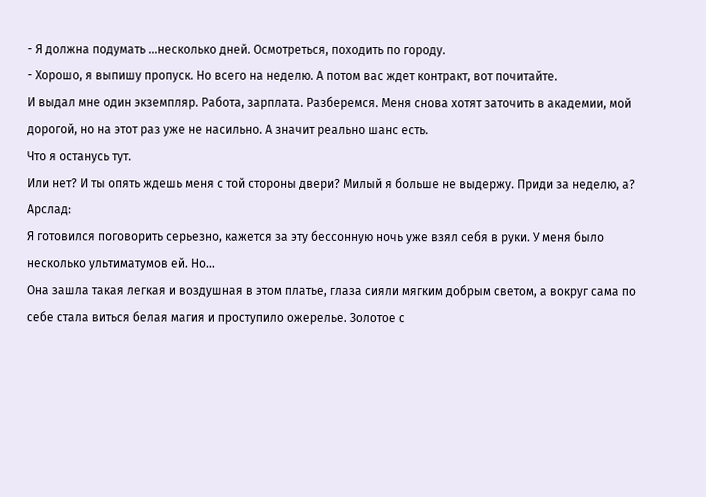- Я должна подумать ...несколько дней. Осмотреться, походить по городу.
- Хорошо, я выпишу пропуск. Но всего на неделю. А потом вас ждет контракт, вот почитайте.
И выдал мне один экземпляр. Работа, зарплата. Разберемся. Меня снова хотят заточить в академии, мой дорогой, но на этот раз уже не насильно. А значит реально шанс есть.
Что я останусь тут.
Или нет? И ты опять ждешь меня с той стороны двери? Милый я больше не выдержу. Приди за неделю, а?
Арслад:
Я готовился поговорить серьезно, кажется за эту бессонную ночь уже взял себя в руки. У меня было несколько ультиматумов ей. Но...
Она зашла такая легкая и воздушная в этом платье, глаза сияли мягким добрым светом, а вокруг сама по себе стала виться белая магия и проступило ожерелье. Золотое с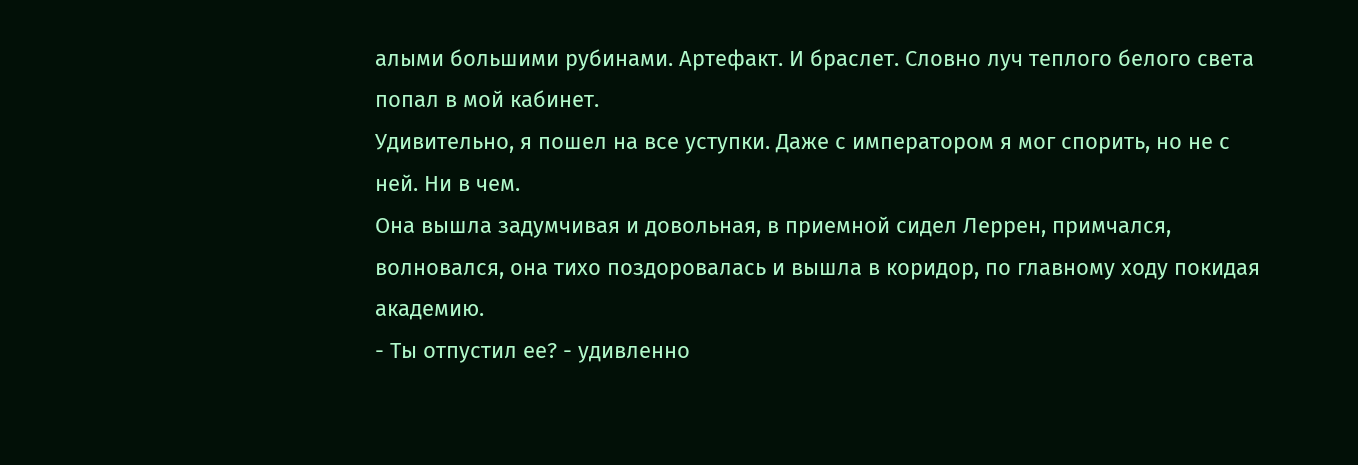алыми большими рубинами. Артефакт. И браслет. Словно луч теплого белого света попал в мой кабинет.
Удивительно, я пошел на все уступки. Даже с императором я мог спорить, но не с ней. Ни в чем.
Она вышла задумчивая и довольная, в приемной сидел Леррен, примчался, волновался, она тихо поздоровалась и вышла в коридор, по главному ходу покидая академию.
- Ты отпустил ее? - удивленно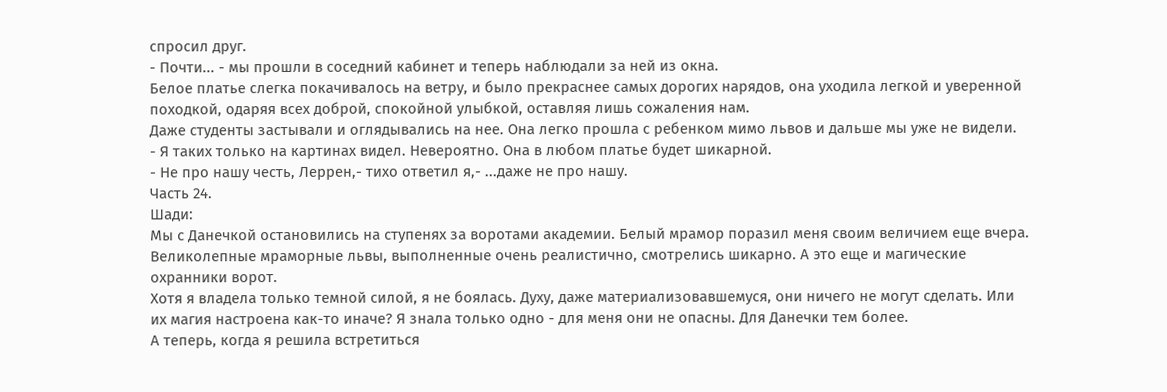спросил друг.
- Почти... - мы прошли в соседний кабинет и теперь наблюдали за ней из окна.
Белое платье слегка покачивалось на ветру, и было прекраснее самых дорогих нарядов, она уходила легкой и уверенной походкой, одаряя всех доброй, спокойной улыбкой, оставляя лишь сожаления нам.
Даже студенты застывали и оглядывались на нее. Она легко прошла с ребенком мимо львов и дальше мы уже не видели.
- Я таких только на картинах видел. Невероятно. Она в любом платье будет шикарной.
- Не про нашу честь, Леррен,- тихо ответил я,- ...даже не про нашу.
Часть 24.
Шади:
Мы с Данечкой остановились на ступенях за воротами академии. Белый мрамор поразил меня своим величием еще вчера. Великолепные мраморные львы, выполненные очень реалистично, смотрелись шикарно. А это еще и магические охранники ворот.
Хотя я владела только темной силой, я не боялась. Духу, даже материализовавшемуся, они ничего не могут сделать. Или их магия настроена как-то иначе? Я знала только одно - для меня они не опасны. Для Данечки тем более.
А теперь, когда я решила встретиться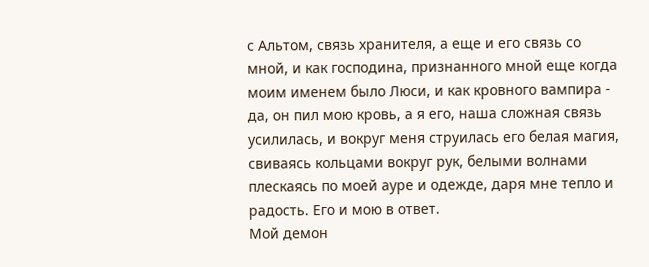с Альтом, связь хранителя, а еще и его связь со мной, и как господина, признанного мной еще когда моим именем было Люси, и как кровного вампира - да, он пил мою кровь, а я его, наша сложная связь усилилась, и вокруг меня струилась его белая магия, свиваясь кольцами вокруг рук, белыми волнами плескаясь по моей ауре и одежде, даря мне тепло и радость. Его и мою в ответ.
Мой демон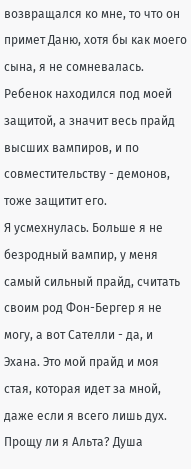возвращался ко мне, то что он примет Даню, хотя бы как моего сына, я не сомневалась. Ребенок находился под моей защитой, а значит весь прайд высших вампиров, и по совместительству - демонов, тоже защитит его.
Я усмехнулась. Больше я не безродный вампир, у меня самый сильный прайд, считать своим род Фон-Бергер я не могу, а вот Сателли - да, и Эхана. Это мой прайд и моя стая, которая идет за мной, даже если я всего лишь дух.
Прощу ли я Альта? Душа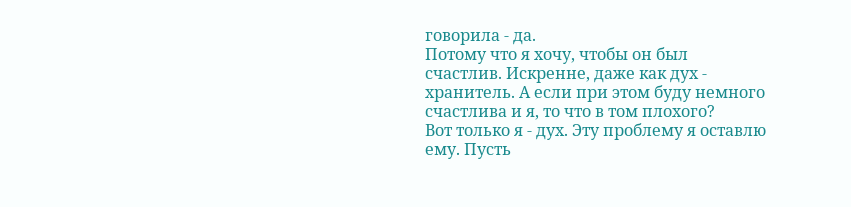говорила - да.
Потому что я хочу, чтобы он был счастлив. Искренне, даже как дух - хранитель. А если при этом буду немного счастлива и я, то что в том плохого?
Вот только я - дух. Эту проблему я оставлю ему. Пусть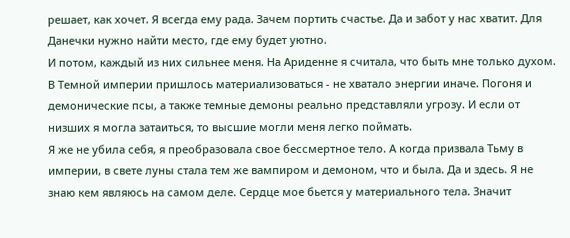решает, как хочет. Я всегда ему рада. Зачем портить счастье. Да и забот у нас хватит. Для Данечки нужно найти место, где ему будет уютно.
И потом, каждый из них сильнее меня. На Ариденне я считала, что быть мне только духом. В Темной империи пришлось материализоваться - не хватало энергии иначе. Погоня и демонические псы, а также темные демоны реально представляли угрозу. И если от низших я могла затаиться, то высшие могли меня легко поймать.
Я же не убила себя, я преобразовала свое бессмертное тело. А когда призвала Тьму в империи, в свете луны стала тем же вампиром и демоном, что и была. Да и здесь. Я не знаю кем являюсь на самом деле. Сердце мое бьется у материального тела. Значит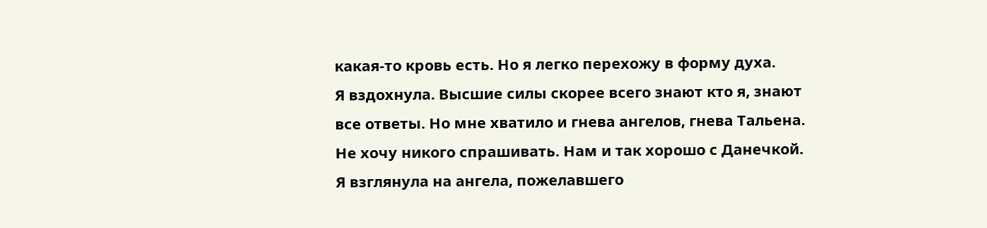какая-то кровь есть. Но я легко перехожу в форму духа.
Я вздохнула. Высшие силы скорее всего знают кто я, знают все ответы. Но мне хватило и гнева ангелов, гнева Тальена. Не хочу никого спрашивать. Нам и так хорошо с Данечкой.
Я взглянула на ангела, пожелавшего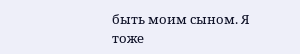быть моим сыном. Я тоже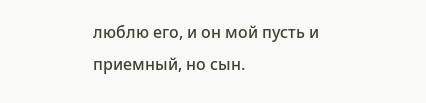люблю его, и он мой пусть и приемный, но сын.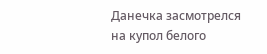Данечка засмотрелся на купол белого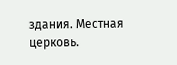здания. Местная церковь.